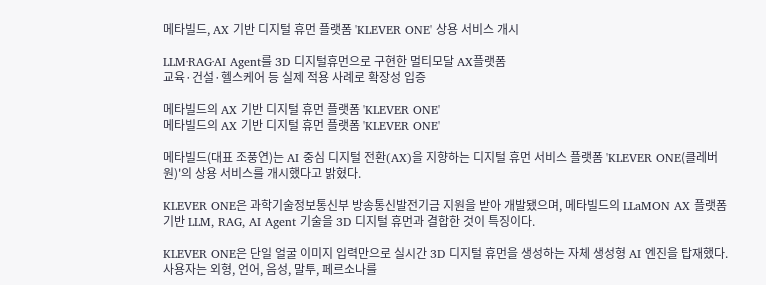메타빌드, AX 기반 디지털 휴먼 플랫폼 'KLEVER ONE' 상용 서비스 개시

LLM·RAG·AI Agent를 3D 디지털휴먼으로 구현한 멀티모달 AX플랫폼
교육·건설·헬스케어 등 실제 적용 사례로 확장성 입증

메타빌드의 AX 기반 디지털 휴먼 플랫폼 'KLEVER ONE'
메타빌드의 AX 기반 디지털 휴먼 플랫폼 'KLEVER ONE'

메타빌드(대표 조풍연)는 AI 중심 디지털 전환(AX)을 지향하는 디지털 휴먼 서비스 플랫폼 'KLEVER ONE(클레버원)'의 상용 서비스를 개시했다고 밝혔다.

KLEVER ONE은 과학기술정보통신부 방송통신발전기금 지원을 받아 개발됐으며, 메타빌드의 LLaMON AX 플랫폼 기반 LLM, RAG, AI Agent 기술을 3D 디지털 휴먼과 결합한 것이 특징이다.

KLEVER ONE은 단일 얼굴 이미지 입력만으로 실시간 3D 디지털 휴먼을 생성하는 자체 생성형 AI 엔진을 탑재했다. 사용자는 외형, 언어, 음성, 말투, 페르소나를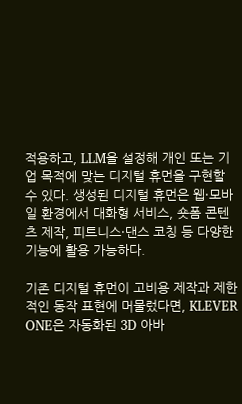적용하고, LLM을 설정해 개인 또는 기업 목적에 맞는 디지털 휴먼을 구현할 수 있다. 생성된 디지털 휴먼은 웹·모바일 환경에서 대화형 서비스, 숏폼 콘텐츠 제작, 피트니스·댄스 코칭 등 다양한 기능에 활용 가능하다.

기존 디지털 휴먼이 고비용 제작과 제한적인 동작 표현에 머물렀다면, KLEVER ONE은 자동화된 3D 아바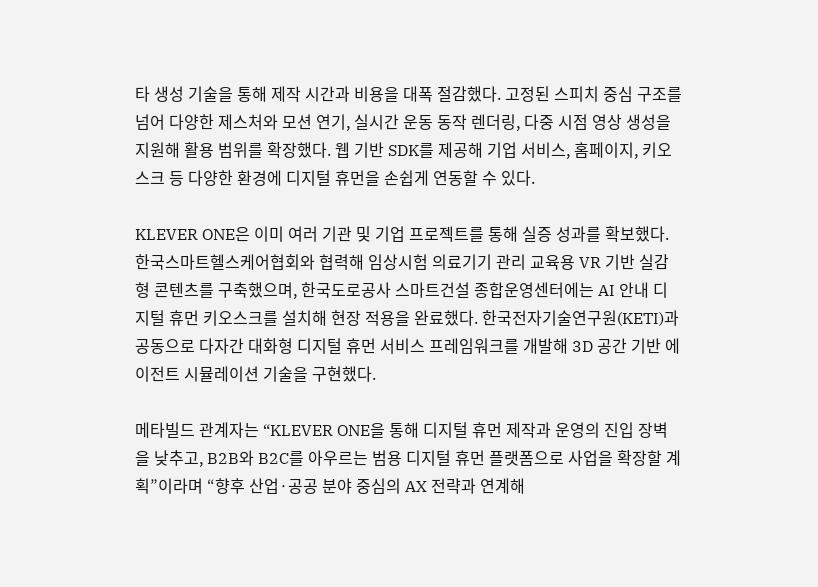타 생성 기술을 통해 제작 시간과 비용을 대폭 절감했다. 고정된 스피치 중심 구조를 넘어 다양한 제스처와 모션 연기, 실시간 운동 동작 렌더링, 다중 시점 영상 생성을 지원해 활용 범위를 확장했다. 웹 기반 SDK를 제공해 기업 서비스, 홈페이지, 키오스크 등 다양한 환경에 디지털 휴먼을 손쉽게 연동할 수 있다.

KLEVER ONE은 이미 여러 기관 및 기업 프로젝트를 통해 실증 성과를 확보했다. 한국스마트헬스케어협회와 협력해 임상시험 의료기기 관리 교육용 VR 기반 실감형 콘텐츠를 구축했으며, 한국도로공사 스마트건설 종합운영센터에는 AI 안내 디지털 휴먼 키오스크를 설치해 현장 적용을 완료했다. 한국전자기술연구원(KETI)과 공동으로 다자간 대화형 디지털 휴먼 서비스 프레임워크를 개발해 3D 공간 기반 에이전트 시뮬레이션 기술을 구현했다.

메타빌드 관계자는 “KLEVER ONE을 통해 디지털 휴먼 제작과 운영의 진입 장벽을 낮추고, B2B와 B2C를 아우르는 범용 디지털 휴먼 플랫폼으로 사업을 확장할 계획”이라며 “향후 산업·공공 분야 중심의 AX 전략과 연계해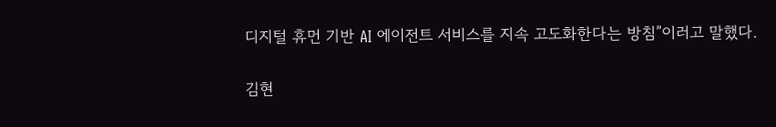디지털 휴먼 기반 AI 에이전트 서비스를 지속 고도화한다는 방침”이러고 말했다.

김현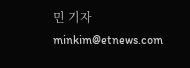민 기자 minkim@etnews.com